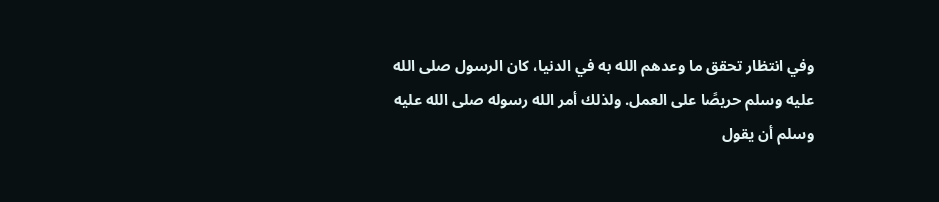وفي انتظار تحقق ما وعدهم الله به في الدنيا، كان الرسول صلى الله عليه وسلم حريصًا على العمل. ولذلك أمر الله رسوله صلى الله عليه وسلم أن يقول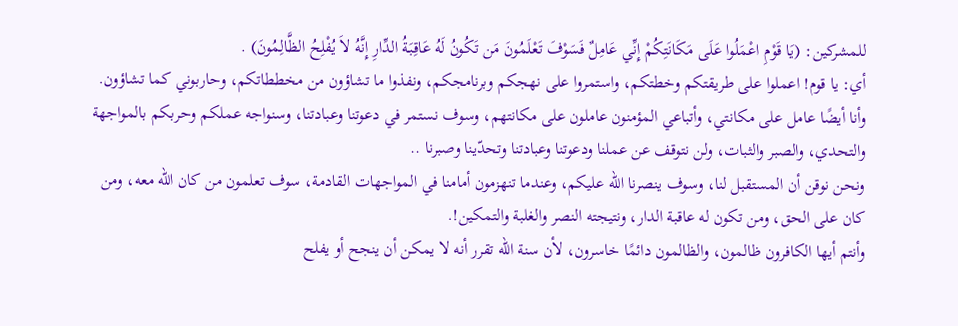للمشركين: (يَا قَوْمِ اعْمَلُوا عَلَى مَكَانَتِكُمْ إِنِّي عَامِلٌ فَسَوْفَ تَعْلَمُونَ مَن تَكُونُ لَهُ عَاقِبَةُ الدِّارِ إِنَّهُ لاَ يُفْلِحُ الظَّالِمُونَ) .
أي: يا قوم! اعملوا على طريقتكم وخطتكم، واستمروا على نهجكم وبرنامجكم، ونفذوا ما تشاؤون من مخططاتكم، وحاربوني كما تشاؤون.
وأنا أيضًا عامل على مكانتي، وأتباعي المؤمنون عاملون على مكانتهم، وسوف نستمر في دعوتنا وعبادتنا، وسنواجه عملكم وحربكم بالمواجهة والتحدي، والصبر والثبات، ولن نتوقف عن عملنا ودعوتنا وعبادتنا وتحدّينا وصبرنا ..
ونحن نوقن أن المستقبل لنا، وسوف ينصرنا الله عليكم، وعندما تنهزمون أمامنا في المواجهات القادمة، سوف تعلمون من كان الله معه، ومن كان على الحق، ومن تكون له عاقبة الدار، ونتيجته النصر والغلبة والتمكين!.
وأنتم أيها الكافرون ظالمون، والظالمون دائمًا خاسرون، لأن سنة الله تقرر أنه لا يمكن أن ينجح أو يفلح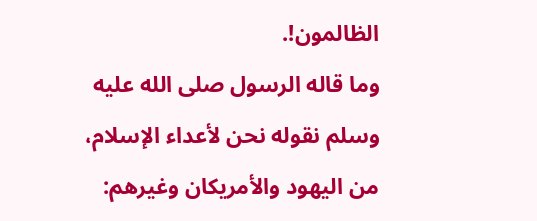الظالمون!.
وما قاله الرسول صلى الله عليه وسلم نقوله نحن لأعداء الإسلام، من اليهود والأمريكان وغيرهم: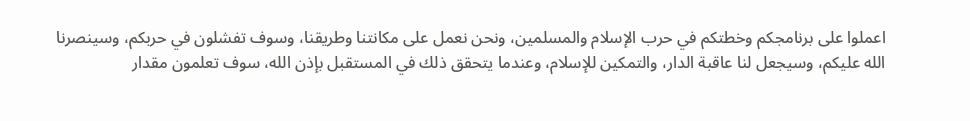اعملوا على برنامجكم وخطتكم في حرب الإسلام والمسلمين، ونحن نعمل على مكانتنا وطريقنا، وسوف تفشلون في حربكم، وسينصرنا الله عليكم، وسيجعل لنا عاقبة الدار، والتمكين للإسلام، وعندما يتحقق ذلك في المستقبل بإذن الله، سوف تعلمون مقدار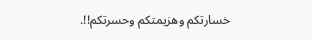خسارتكم وهزيمتكم وحسرتكم!!.